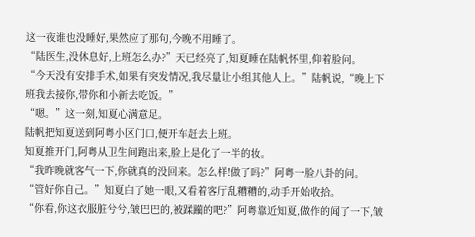这一夜谁也没睡好,果然应了那句,今晚不用睡了。
“陆医生,没休息好,上班怎么办?”天已经亮了,知夏睡在陆帆怀里,仰着脸问。
“今天没有安排手术,如果有突发情况,我尽量让小组其他人上。”陆帆说,“晚上下班我去接你,带你和小新去吃饭。”
“嗯。”这一刻,知夏心满意足。
陆帆把知夏送到阿粤小区门口,便开车赶去上班。
知夏推开门,阿粤从卫生间跑出来,脸上是化了一半的妆。
“我昨晚就客气一下,你就真的没回来。怎么样!做了吗?”阿粤一脸八卦的问。
“管好你自己。”知夏白了她一眼,又看着客厅乱糟糟的,动手开始收拾。
“你看,你这衣服脏兮兮,皱巴巴的,被蹂躏的吧?”阿粤靠近知夏,做作的闻了一下,皱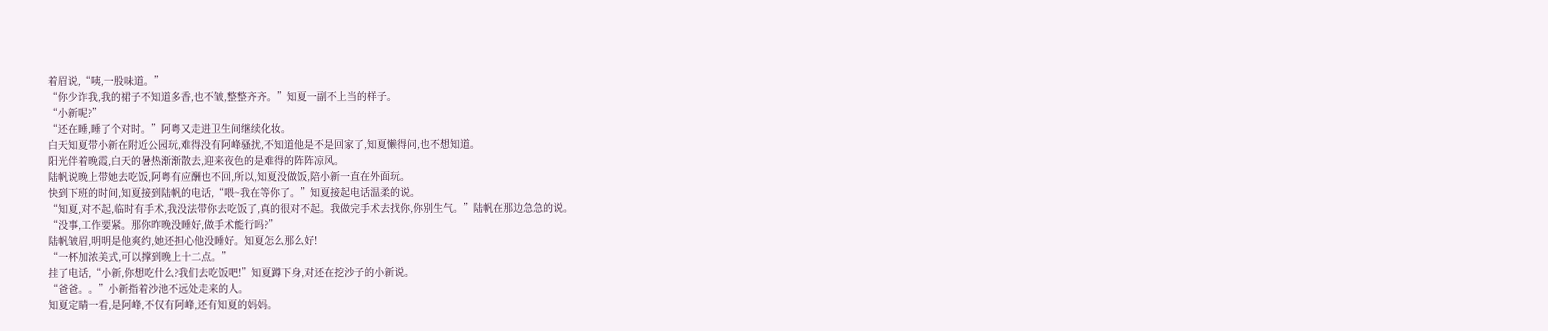着眉说,“咦,一股味道。”
“你少诈我,我的裙子不知道多香,也不皱,整整齐齐。”知夏一副不上当的样子。
“小新呢?”
“还在睡,睡了个对时。”阿粤又走进卫生间继续化妆。
白天知夏带小新在附近公园玩,难得没有阿峰骚扰,不知道他是不是回家了,知夏懒得问,也不想知道。
阳光伴着晚霞,白天的暑热渐渐散去,迎来夜色的是难得的阵阵凉风。
陆帆说晚上带她去吃饭,阿粤有应酬也不回,所以,知夏没做饭,陪小新一直在外面玩。
快到下班的时间,知夏接到陆帆的电话,“喂~我在等你了。”知夏接起电话温柔的说。
“知夏,对不起,临时有手术,我没法带你去吃饭了,真的很对不起。我做完手术去找你,你别生气。”陆帆在那边急急的说。
“没事,工作要紧。那你昨晚没睡好,做手术能行吗?”
陆帆皱眉,明明是他爽约,她还担心他没睡好。知夏怎么那么好!
“一杯加浓美式,可以撑到晚上十二点。”
挂了电话,“小新,你想吃什么?我们去吃饭吧!”知夏蹲下身,对还在挖沙子的小新说。
“爸爸。。”小新指着沙池不远处走来的人。
知夏定睛一看,是阿峰,不仅有阿峰,还有知夏的妈妈。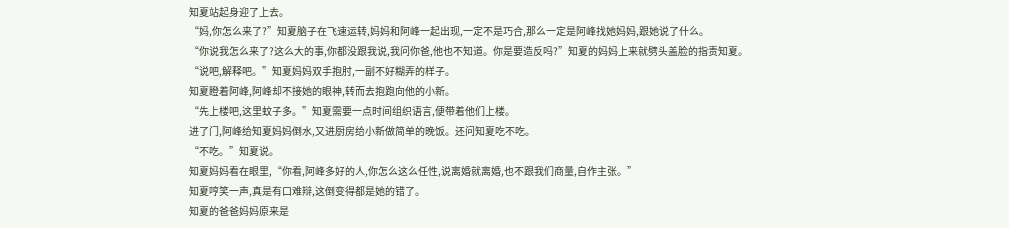知夏站起身迎了上去。
“妈,你怎么来了?”知夏脑子在飞速运转,妈妈和阿峰一起出现,一定不是巧合,那么一定是阿峰找她妈妈,跟她说了什么。
“你说我怎么来了?这么大的事,你都没跟我说,我问你爸,他也不知道。你是要造反吗?”知夏的妈妈上来就劈头盖脸的指责知夏。
“说吧,解释吧。”知夏妈妈双手抱肘,一副不好糊弄的样子。
知夏瞪着阿峰,阿峰却不接她的眼神,转而去抱跑向他的小新。
“先上楼吧,这里蚊子多。”知夏需要一点时间组织语言,便带着他们上楼。
进了门,阿峰给知夏妈妈倒水,又进厨房给小新做简单的晚饭。还问知夏吃不吃。
“不吃。”知夏说。
知夏妈妈看在眼里,“你看,阿峰多好的人,你怎么这么任性,说离婚就离婚,也不跟我们商量,自作主张。”
知夏哼笑一声,真是有口难辩,这倒变得都是她的错了。
知夏的爸爸妈妈原来是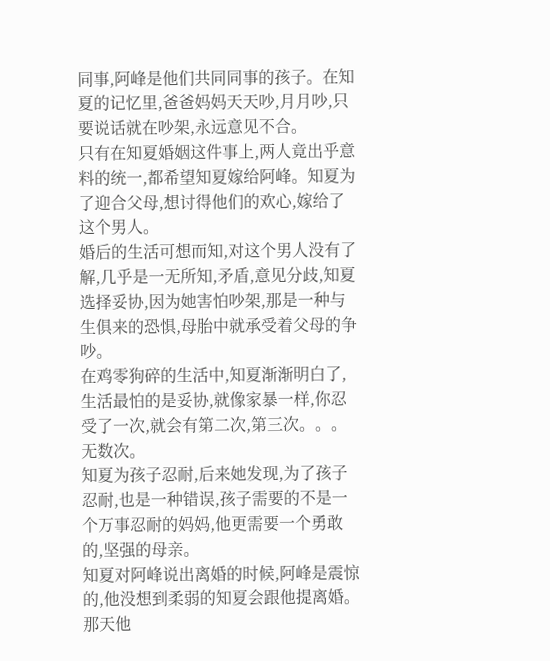同事,阿峰是他们共同同事的孩子。在知夏的记忆里,爸爸妈妈天天吵,月月吵,只要说话就在吵架,永远意见不合。
只有在知夏婚姻这件事上,两人竟出乎意料的统一,都希望知夏嫁给阿峰。知夏为了迎合父母,想讨得他们的欢心,嫁给了这个男人。
婚后的生活可想而知,对这个男人没有了解,几乎是一无所知,矛盾,意见分歧,知夏选择妥协,因为她害怕吵架,那是一种与生俱来的恐惧,母胎中就承受着父母的争吵。
在鸡零狗碎的生活中,知夏渐渐明白了,生活最怕的是妥协,就像家暴一样,你忍受了一次,就会有第二次,第三次。。。无数次。
知夏为孩子忍耐,后来她发现,为了孩子忍耐,也是一种错误,孩子需要的不是一个万事忍耐的妈妈,他更需要一个勇敢的,坚强的母亲。
知夏对阿峰说出离婚的时候,阿峰是震惊的,他没想到柔弱的知夏会跟他提离婚。那天他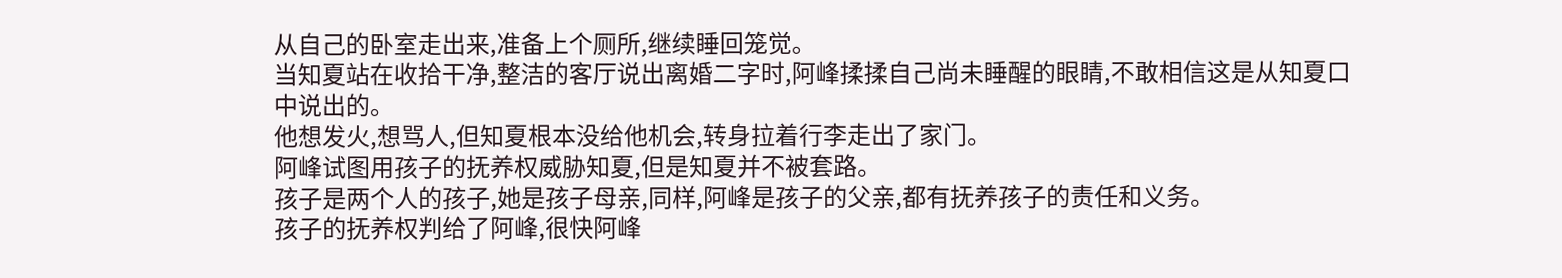从自己的卧室走出来,准备上个厕所,继续睡回笼觉。
当知夏站在收拾干净,整洁的客厅说出离婚二字时,阿峰揉揉自己尚未睡醒的眼睛,不敢相信这是从知夏口中说出的。
他想发火,想骂人,但知夏根本没给他机会,转身拉着行李走出了家门。
阿峰试图用孩子的抚养权威胁知夏,但是知夏并不被套路。
孩子是两个人的孩子,她是孩子母亲,同样,阿峰是孩子的父亲,都有抚养孩子的责任和义务。
孩子的抚养权判给了阿峰,很快阿峰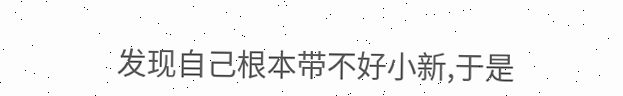发现自己根本带不好小新,于是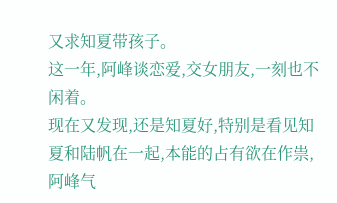又求知夏带孩子。
这一年,阿峰谈恋爱,交女朋友,一刻也不闲着。
现在又发现,还是知夏好,特别是看见知夏和陆帆在一起,本能的占有欲在作祟,阿峰气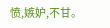愤,嫉妒,不甘。